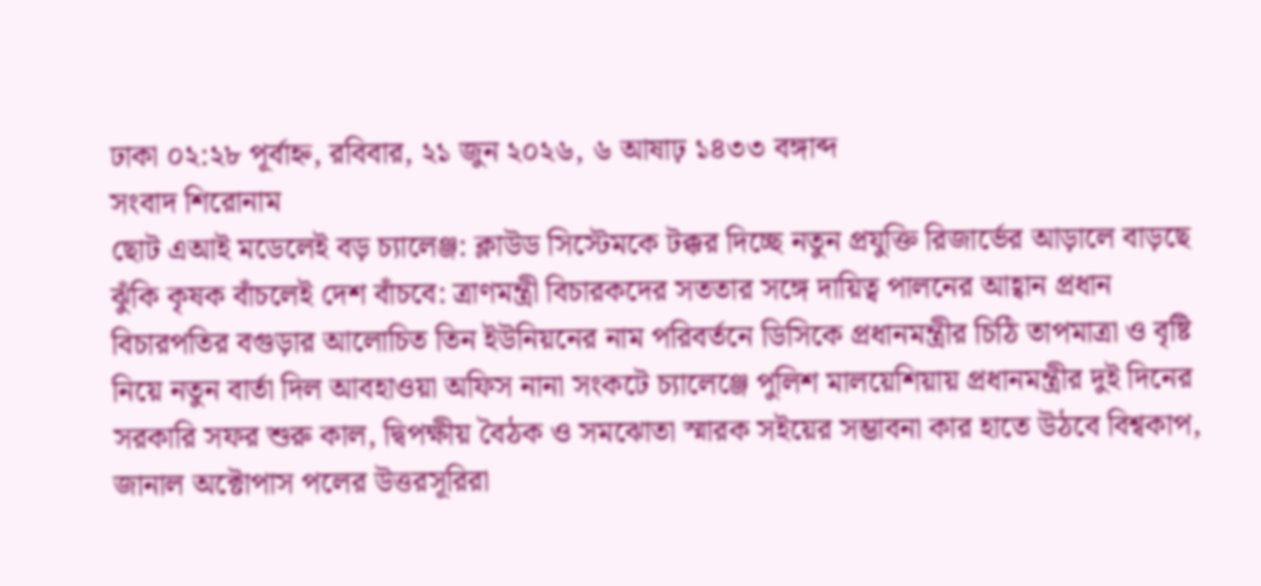ঢাকা ০২:২৮ পূর্বাহ্ন, রবিবার, ২১ জুন ২০২৬, ৬ আষাঢ় ১৪৩৩ বঙ্গাব্দ
সংবাদ শিরোনাম
ছোট এআই মডেলেই বড় চ্যালেঞ্জ: ক্লাউড সিস্টেমকে টক্কর দিচ্ছে নতুন প্রযুক্তি রিজার্ভের আড়ালে বাড়ছে ঝুঁকি কৃষক বাঁচলেই দেশ বাঁচবে: ত্রাণমন্ত্রী বিচারকদের সততার সঙ্গে দায়িত্ব পালনের আহ্বান প্রধান বিচারপতির বগুড়ার আলোচিত তিন ইউনিয়নের নাম পরিবর্তনে ডিসিকে প্রধানমন্ত্রীর চিঠি তাপমাত্রা ও বৃষ্টি নিয়ে নতুন বার্তা দিল আবহাওয়া অফিস নানা সংকটে চ্যালেঞ্জে পুলিশ মালয়েশিয়ায় প্রধানমন্ত্রীর দুই দিনের সরকারি সফর শুরু কাল, দ্বিপক্ষীয় বৈঠক ও সমঝোতা স্মারক সইয়ের সম্ভাবনা কার হাতে উঠবে বিশ্বকাপ, জানাল অক্টোপাস পলের উত্তরসূরিরা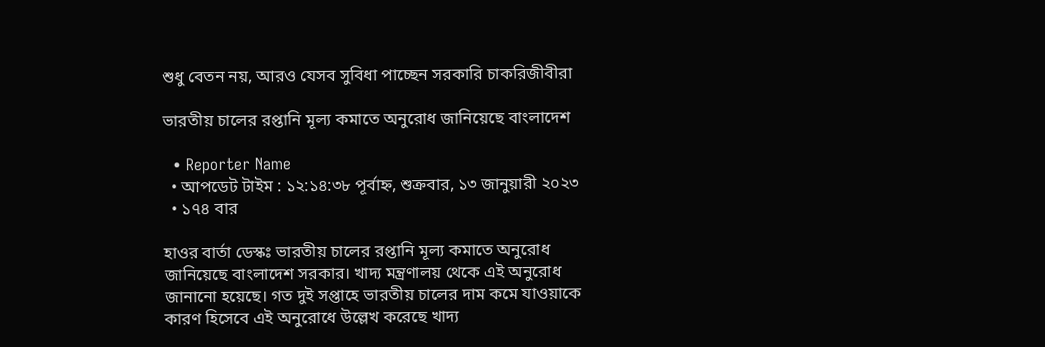শুধু বেতন নয়, আরও যেসব সুবিধা পাচ্ছেন সরকারি চাকরিজীবীরা

ভারতীয় চালের রপ্তানি মূল্য কমাতে অনুরোধ জানিয়েছে বাংলাদেশ

  • Reporter Name
  • আপডেট টাইম : ১২:১৪:৩৮ পূর্বাহ্ন, শুক্রবার, ১৩ জানুয়ারী ২০২৩
  • ১৭৪ বার

হাওর বার্তা ডেস্কঃ ভারতীয় চালের রপ্তানি মূল্য কমাতে অনুরোধ জানিয়েছে বাংলাদেশ সরকার। খাদ্য মন্ত্রণালয় থেকে এই অনুরোধ জানানো হয়েছে। গত দুই সপ্তাহে ভারতীয় চালের দাম কমে যাওয়াকে কারণ হিসেবে এই অনুরোধে উল্লেখ করেছে খাদ্য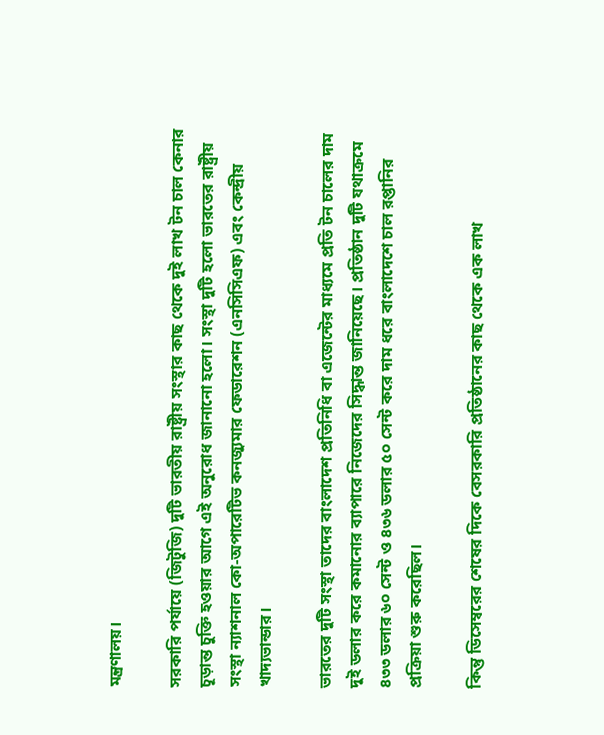মন্ত্রণালয়।

সরকারি পর্যায়ে (জিটুজি) দুটি ভারতীয় রাষ্ট্রীয় সংস্থার কাছ থেকে দুই লাখ টন চাল কেনার চূড়ান্ত চুক্তি হওয়ার আগে এই অনুরোধ জানানো হলো। সংস্থা দুটি হলো ভারতের রাষ্ট্রীয় সংস্থা ন্যাশনাল কো-অপারেটিভ কনজ্যুমার ফেডারেশন (এনসিসিএফ) এবং কেন্দ্রীয় খাদ্যভান্ডার।

ভারতের দুটি সংস্থা তাদের বাংলাদেশ প্রতিনিধি বা এজেন্টের মাধ্যমে প্রতি টন চালের দাম দুই ডলার করে কমানোর ব্যাপারে নিজেদের সিদ্ধান্ত জানিয়েছে। প্রতিষ্ঠান দুটি যথাক্রমে ৪৩৩ ডলার ৬০ সেন্ট ও ৪৩৬ ডলার ৫০ সেন্ট করে দাম ধরে বাংলাদেশে চাল রপ্তানির প্রক্রিয়া শুরু করেছিল।

কিন্তু ডিসেম্বরের শেষের দিকে বেসরকারি প্রতিষ্ঠানের কাছ থেকে এক লাখ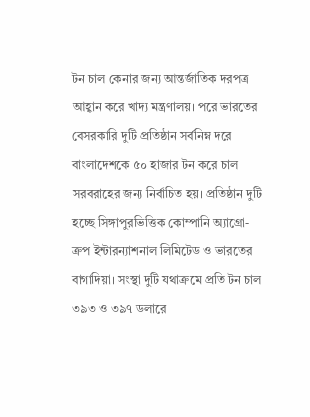টন চাল কেনার জন্য আন্তর্জাতিক দরপত্র আহ্বান করে খাদ্য মন্ত্রণালয়। পরে ভারতের বেসরকারি দুটি প্রতিষ্ঠান সর্বনিম্ন দরে বাংলাদেশকে ৫০ হাজার টন করে চাল সরবরাহের জন্য নির্বাচিত হয়। প্রতিষ্ঠান দুটি হচ্ছে সিঙ্গাপুরভিত্তিক কোম্পানি অ্যাগ্রো-ক্রপ ইন্টারন্যাশনাল লিমিটেড ও ভারতের বাগাদিয়া। সংস্থা দুটি যথাক্রমে প্রতি টন চাল ৩৯৩ ও ৩৯৭ ডলারে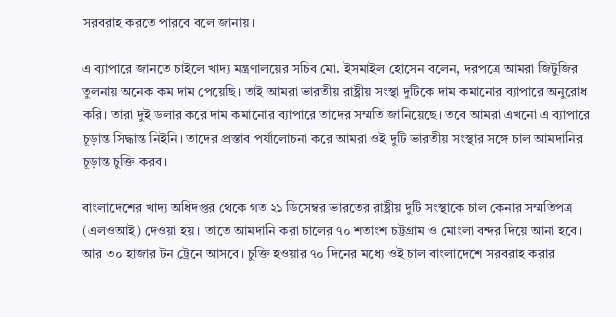সরবরাহ করতে পারবে বলে জানায়।

এ ব্যাপারে জানতে চাইলে খাদ্য মন্ত্রণালয়ের সচিব মো. ইসমাইল হোসেন বলেন, দরপত্রে আমরা জিটুজির তুলনায় অনেক কম দাম পেয়েছি। তাই আমরা ভারতীয় রাষ্ট্রীয় সংস্থা দুটিকে দাম কমানোর ব্যাপারে অনুরোধ করি। তারা দুই ডলার করে দাম কমানোর ব্যাপারে তাদের সম্মতি জানিয়েছে। তবে আমরা এখনো এ ব্যাপারে চূড়ান্ত সিদ্ধান্ত নিইনি। তাদের প্রস্তাব পর্যালোচনা করে আমরা ওই দুটি ভারতীয় সংস্থার সঙ্গে চাল আমদানির চূড়ান্ত চুক্তি করব।

বাংলাদেশের খাদ্য অধিদপ্তর থেকে গত ২১ ডিসেম্বর ভারতের রাষ্ট্রীয় দুটি সংস্থাকে চাল কেনার সম্মতিপত্র (এলওআই) দেওয়া হয়। তাতে আমদানি করা চালের ৭০ শতাংশ চট্টগ্রাম ও মোংলা বন্দর দিয়ে আনা হবে। আর ৩০ হাজার টন ট্রেনে আসবে। চুক্তি হওয়ার ৭০ দিনের মধ্যে ওই চাল বাংলাদেশে সরবরাহ করার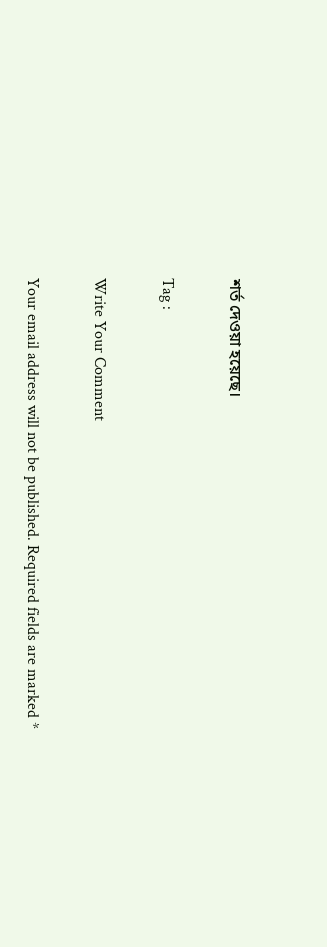শর্ত দেওয়া হয়েছে।

Tag :

Write Your Comment

Your email address will not be published. Required fields are marked *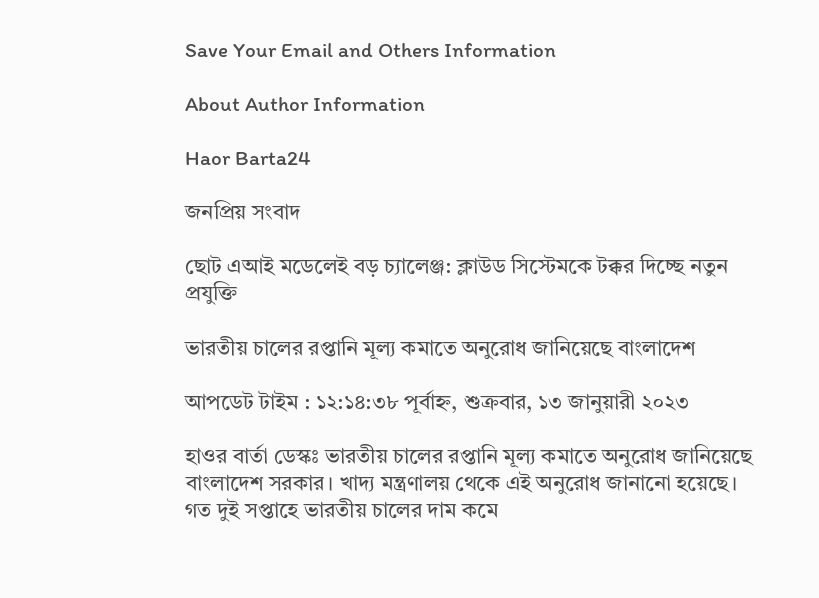Save Your Email and Others Information

About Author Information

Haor Barta24

জনপ্রিয় সংবাদ

ছোট এআই মডেলেই বড় চ্যালেঞ্জ: ক্লাউড সিস্টেমকে টক্কর দিচ্ছে নতুন প্রযুক্তি

ভারতীয় চালের রপ্তানি মূল্য কমাতে অনুরোধ জানিয়েছে বাংলাদেশ

আপডেট টাইম : ১২:১৪:৩৮ পূর্বাহ্ন, শুক্রবার, ১৩ জানুয়ারী ২০২৩

হাওর বার্তা ডেস্কঃ ভারতীয় চালের রপ্তানি মূল্য কমাতে অনুরোধ জানিয়েছে বাংলাদেশ সরকার। খাদ্য মন্ত্রণালয় থেকে এই অনুরোধ জানানো হয়েছে। গত দুই সপ্তাহে ভারতীয় চালের দাম কমে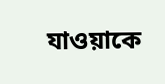যাওয়াকে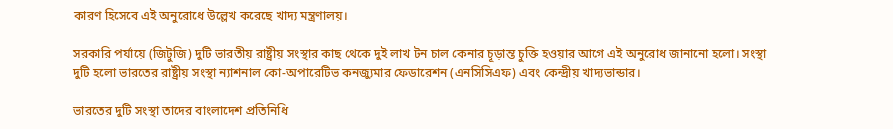কারণ হিসেবে এই অনুরোধে উল্লেখ করেছে খাদ্য মন্ত্রণালয়।

সরকারি পর্যায়ে (জিটুজি) দুটি ভারতীয় রাষ্ট্রীয় সংস্থার কাছ থেকে দুই লাখ টন চাল কেনার চূড়ান্ত চুক্তি হওয়ার আগে এই অনুরোধ জানানো হলো। সংস্থা দুটি হলো ভারতের রাষ্ট্রীয় সংস্থা ন্যাশনাল কো-অপারেটিভ কনজ্যুমার ফেডারেশন (এনসিসিএফ) এবং কেন্দ্রীয় খাদ্যভান্ডার।

ভারতের দুটি সংস্থা তাদের বাংলাদেশ প্রতিনিধি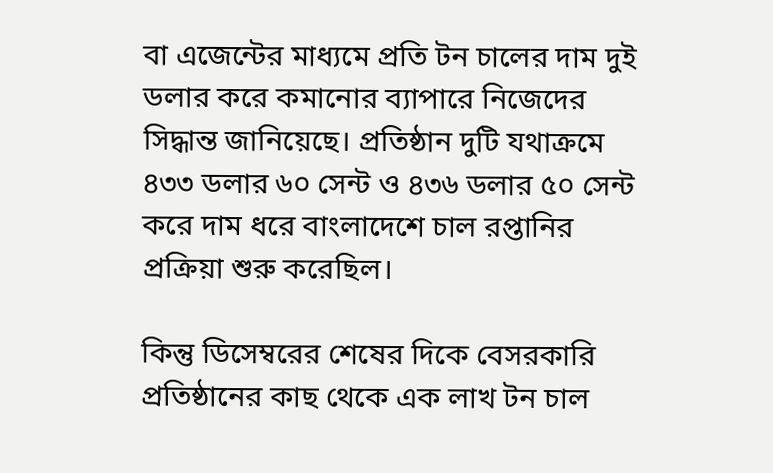বা এজেন্টের মাধ্যমে প্রতি টন চালের দাম দুই ডলার করে কমানোর ব্যাপারে নিজেদের সিদ্ধান্ত জানিয়েছে। প্রতিষ্ঠান দুটি যথাক্রমে ৪৩৩ ডলার ৬০ সেন্ট ও ৪৩৬ ডলার ৫০ সেন্ট করে দাম ধরে বাংলাদেশে চাল রপ্তানির প্রক্রিয়া শুরু করেছিল।

কিন্তু ডিসেম্বরের শেষের দিকে বেসরকারি প্রতিষ্ঠানের কাছ থেকে এক লাখ টন চাল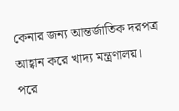কেনার জন্য আন্তর্জাতিক দরপত্র আহ্বান করে খাদ্য মন্ত্রণালয়। পরে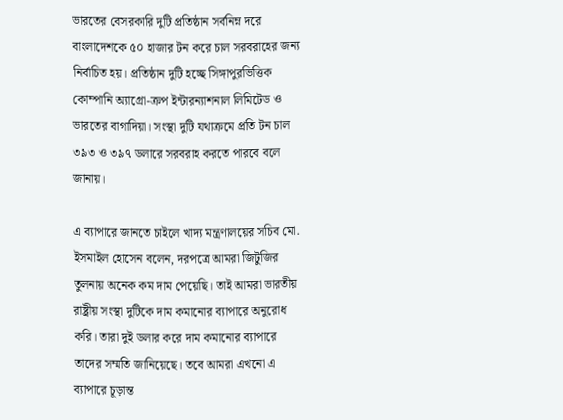ভারতের বেসরকারি দুটি প্রতিষ্ঠান সর্বনিম্ন দরে বাংলাদেশকে ৫০ হাজার টন করে চাল সরবরাহের জন্য নির্বাচিত হয়। প্রতিষ্ঠান দুটি হচ্ছে সিঙ্গাপুরভিত্তিক কোম্পানি অ্যাগ্রো-ক্রপ ইন্টারন্যাশনাল লিমিটেড ও ভারতের বাগাদিয়া। সংস্থা দুটি যথাক্রমে প্রতি টন চাল ৩৯৩ ও ৩৯৭ ডলারে সরবরাহ করতে পারবে বলে জানায়।

এ ব্যাপারে জানতে চাইলে খাদ্য মন্ত্রণালয়ের সচিব মো. ইসমাইল হোসেন বলেন, দরপত্রে আমরা জিটুজির তুলনায় অনেক কম দাম পেয়েছি। তাই আমরা ভারতীয় রাষ্ট্রীয় সংস্থা দুটিকে দাম কমানোর ব্যাপারে অনুরোধ করি। তারা দুই ডলার করে দাম কমানোর ব্যাপারে তাদের সম্মতি জানিয়েছে। তবে আমরা এখনো এ ব্যাপারে চূড়ান্ত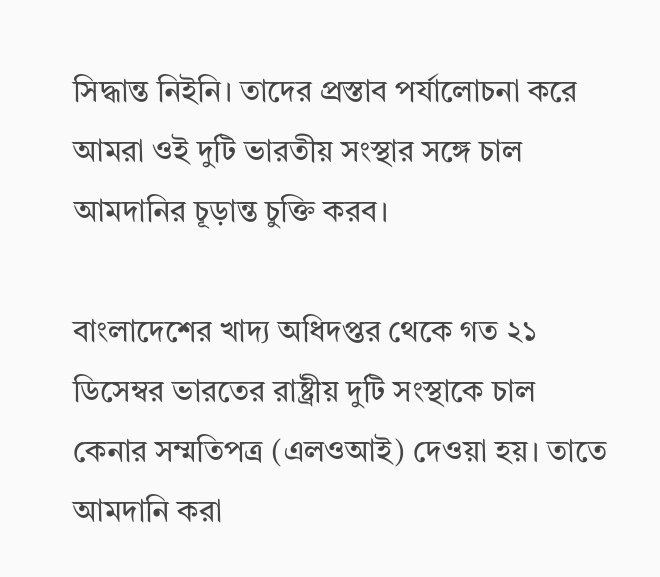সিদ্ধান্ত নিইনি। তাদের প্রস্তাব পর্যালোচনা করে আমরা ওই দুটি ভারতীয় সংস্থার সঙ্গে চাল আমদানির চূড়ান্ত চুক্তি করব।

বাংলাদেশের খাদ্য অধিদপ্তর থেকে গত ২১ ডিসেম্বর ভারতের রাষ্ট্রীয় দুটি সংস্থাকে চাল কেনার সম্মতিপত্র (এলওআই) দেওয়া হয়। তাতে আমদানি করা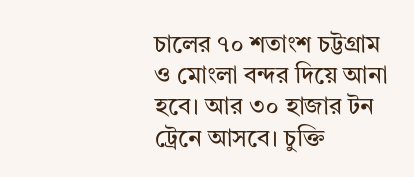চালের ৭০ শতাংশ চট্টগ্রাম ও মোংলা বন্দর দিয়ে আনা হবে। আর ৩০ হাজার টন ট্রেনে আসবে। চুক্তি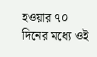হওয়ার ৭০ দিনের মধ্যে ওই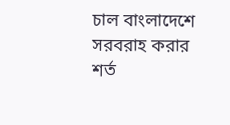চাল বাংলাদেশে সরবরাহ করার শর্ত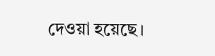দেওয়া হয়েছে।